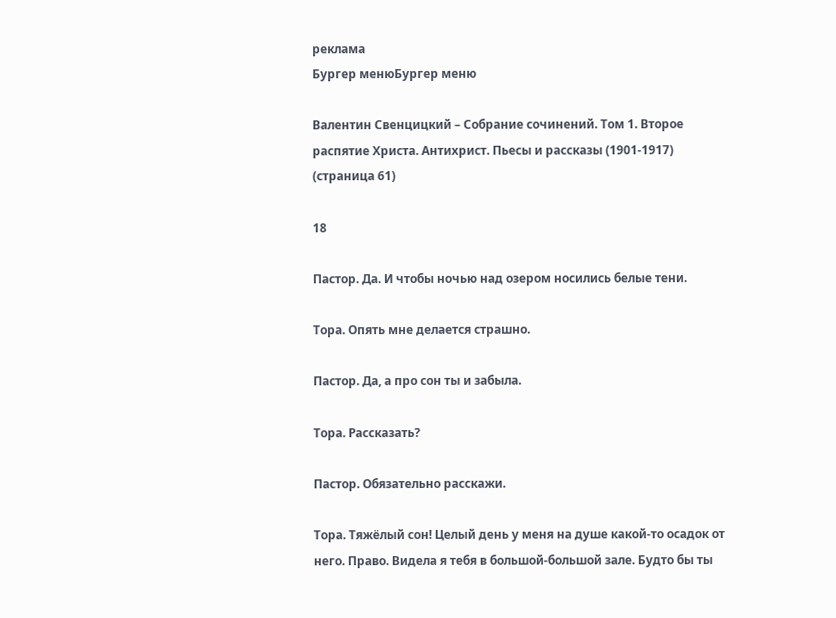реклама
Бургер менюБургер меню

Валентин Свенцицкий – Собрание сочинений. Том 1. Второе распятие Христа. Антихрист. Пьесы и рассказы (1901-1917) (страница 61)

18

Пастор. Да. И чтобы ночью над озером носились белые тени.

Тора. Опять мне делается страшно.

Пастор. Да, а про сон ты и забыла.

Тора. Рассказать?

Пастор. Обязательно расскажи.

Тора. Тяжёлый сон! Целый день у меня на душе какой-то осадок от него. Право. Видела я тебя в большой-большой зале. Будто бы ты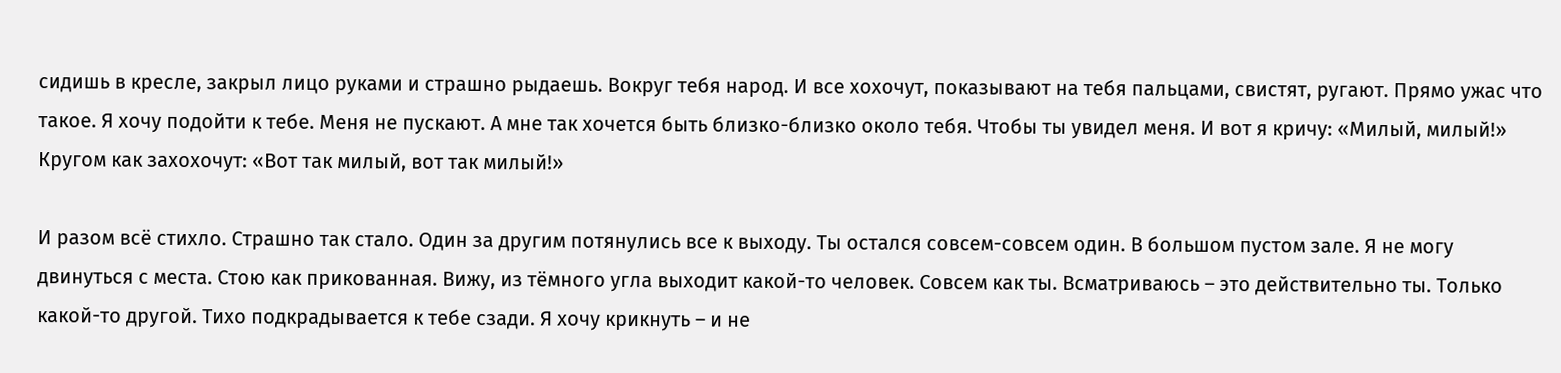сидишь в кресле, закрыл лицо руками и страшно рыдаешь. Вокруг тебя народ. И все хохочут, показывают на тебя пальцами, свистят, ругают. Прямо ужас что такое. Я хочу подойти к тебе. Меня не пускают. А мне так хочется быть близко-близко около тебя. Чтобы ты увидел меня. И вот я кричу: «Милый, милый!» Кругом как захохочут: «Вот так милый, вот так милый!»

И разом всё стихло. Страшно так стало. Один за другим потянулись все к выходу. Ты остался совсем-совсем один. В большом пустом зале. Я не могу двинуться с места. Стою как прикованная. Вижу, из тёмного угла выходит какой-то человек. Совсем как ты. Всматриваюсь – это действительно ты. Только какой-то другой. Тихо подкрадывается к тебе сзади. Я хочу крикнуть – и не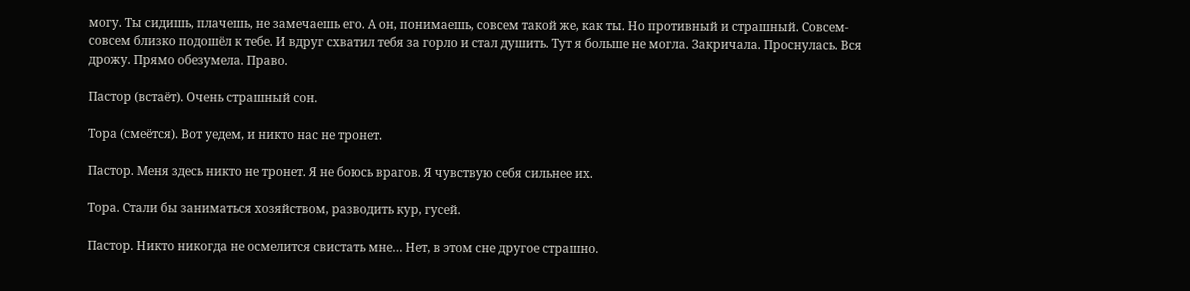могу. Ты сидишь, плачешь, не замечаешь его. А он, понимаешь, совсем такой же, как ты. Но противный и страшный. Совсем-совсем близко подошёл к тебе. И вдруг схватил тебя за горло и стал душить. Тут я больше не могла. Закричала. Проснулась. Вся дрожу. Прямо обезумела. Право.

Пастор (встаёт). Очень страшный сон.

Тора (смеётся). Вот уедем, и никто нас не тронет.

Пастор. Меня здесь никто не тронет. Я не боюсь врагов. Я чувствую себя сильнее их.

Тора. Стали бы заниматься хозяйством, разводить кур, гусей.

Пастор. Никто никогда не осмелится свистать мне… Нет, в этом сне другое страшно.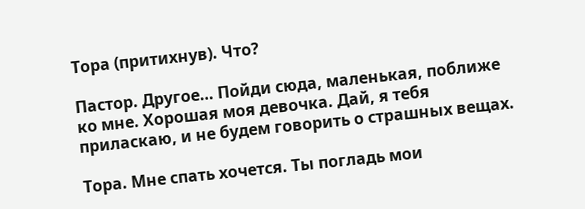Тора (притихнув). Что?

Пастор. Другое… Пойди сюда, маленькая, поближе ко мне. Хорошая моя девочка. Дай, я тебя приласкаю, и не будем говорить о страшных вещах.

Тора. Мне спать хочется. Ты погладь мои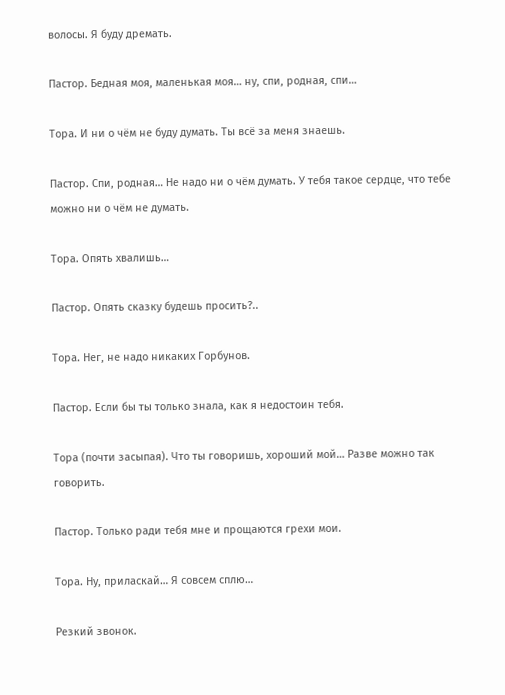волосы. Я буду дремать.

Пастор. Бедная моя, маленькая моя… ну, спи, родная, спи…

Тора. И ни о чём не буду думать. Ты всё за меня знаешь.

Пастор. Спи, родная… Не надо ни о чём думать. У тебя такое сердце, что тебе можно ни о чём не думать.

Тора. Опять хвалишь…

Пастор. Опять сказку будешь просить?..

Тора. Нег, не надо никаких Горбунов.

Пастор. Если бы ты только знала, как я недостоин тебя.

Тора (почти засыпая). Что ты говоришь, хороший мой… Разве можно так говорить.

Пастор. Только ради тебя мне и прощаются грехи мои.

Тора. Ну, приласкай… Я совсем сплю…

Резкий звонок.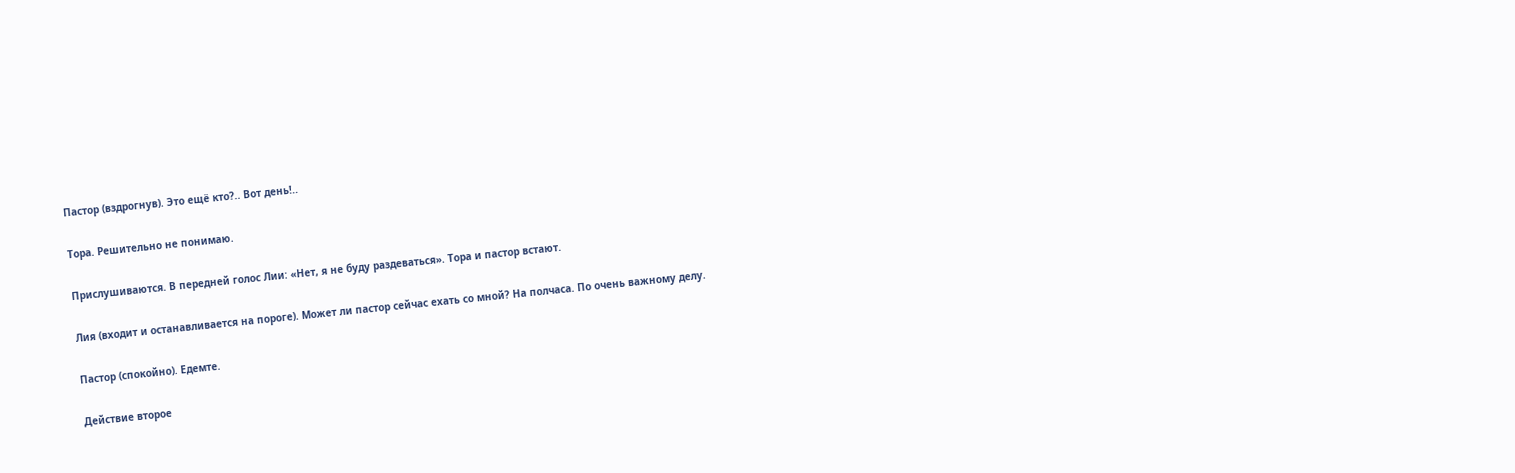Пастор (вздрогнув). Это ещё кто?.. Вот день!..

Тора. Решительно не понимаю.

Прислушиваются. В передней голос Лии: «Нет, я не буду раздеваться». Тора и пастор встают.

Лия (входит и останавливается на пороге). Может ли пастор сейчас ехать со мной? На полчаса. По очень важному делу.

Пастор (спокойно). Едемте.

Действие второе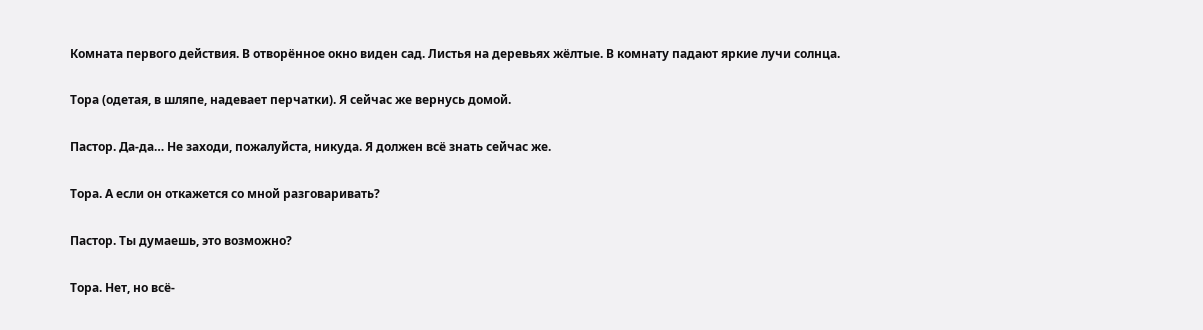Комната первого действия. В отворённое окно виден сад. Листья на деревьях жёлтые. В комнату падают яркие лучи солнца.

Тора (одетая, в шляпе, надевает перчатки). Я сейчас же вернусь домой.

Пастор. Да-да… Не заходи, пожалуйста, никуда. Я должен всё знать сейчас же.

Тора. А если он откажется со мной разговаривать?

Пастор. Ты думаешь, это возможно?

Тора. Нет, но всё-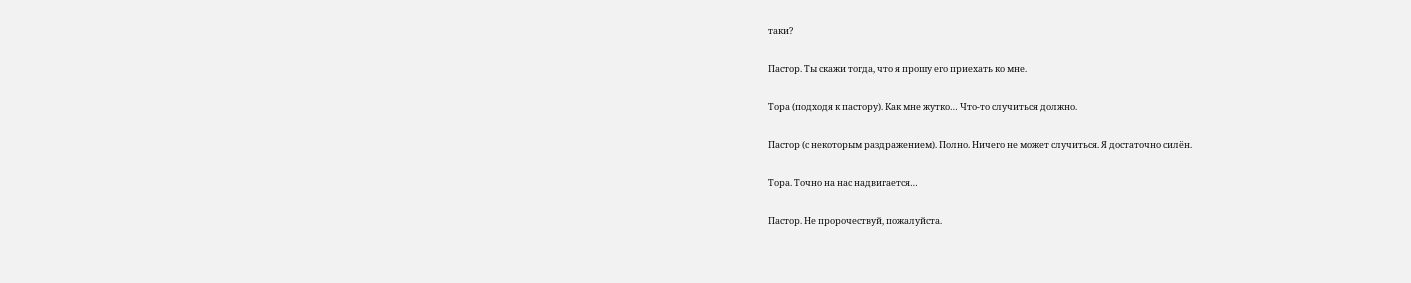таки?

Пастор. Ты скажи тогда, что я прошу его приехать ко мне.

Тора (подходя к пастору). Как мне жутко… Что-то случиться должно.

Пастор (с некоторым раздражением). Полно. Ничего не может случиться. Я достаточно силён.

Тора. Точно на нас надвигается…

Пастор. Не пророчествуй, пожалуйста.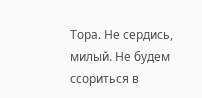Тора. Не сердись, милый. Не будем ссориться в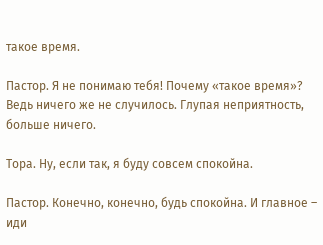такое время.

Пастор. Я не понимаю тебя! Почему «такое время»? Ведь ничего же не случилось. Глупая неприятность, больше ничего.

Тора. Ну, если так, я буду совсем спокойна.

Пастор. Конечно, конечно, будь спокойна. И главное – иди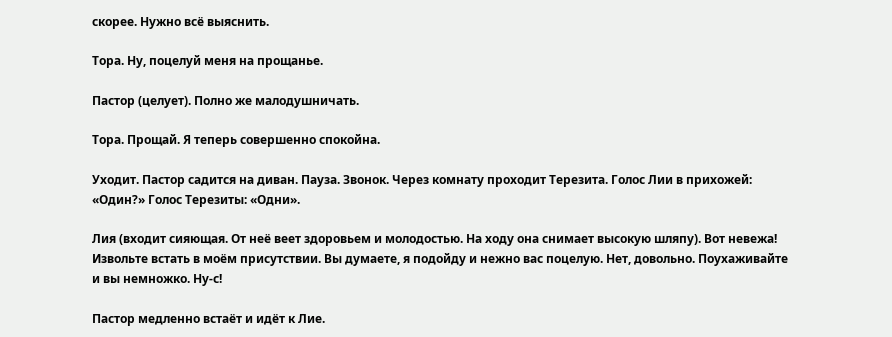скорее. Нужно всё выяснить.

Тора. Ну, поцелуй меня на прощанье.

Пастор (целует). Полно же малодушничать.

Тора. Прощай. Я теперь совершенно спокойна.

Уходит. Пастор садится на диван. Пауза. Звонок. Через комнату проходит Терезита. Голос Лии в прихожей: «Один?» Голос Терезиты: «Одни».

Лия (входит сияющая. От неё веет здоровьем и молодостью. На ходу она снимает высокую шляпу). Вот невежа! Извольте встать в моём присутствии. Вы думаете, я подойду и нежно вас поцелую. Нет, довольно. Поухаживайте и вы немножко. Ну-с!

Пастор медленно встаёт и идёт к Лие.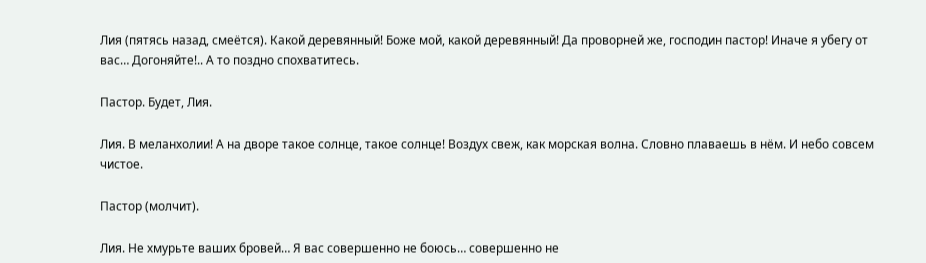Лия (пятясь назад, смеётся). Какой деревянный! Боже мой, какой деревянный! Да проворней же, господин пастор! Иначе я убегу от вас… Догоняйте!.. А то поздно спохватитесь.

Пастор. Будет, Лия.

Лия. В меланхолии! А на дворе такое солнце, такое солнце! Воздух свеж, как морская волна. Словно плаваешь в нём. И небо совсем чистое.

Пастор (молчит).

Лия. Не хмурьте ваших бровей… Я вас совершенно не боюсь… совершенно не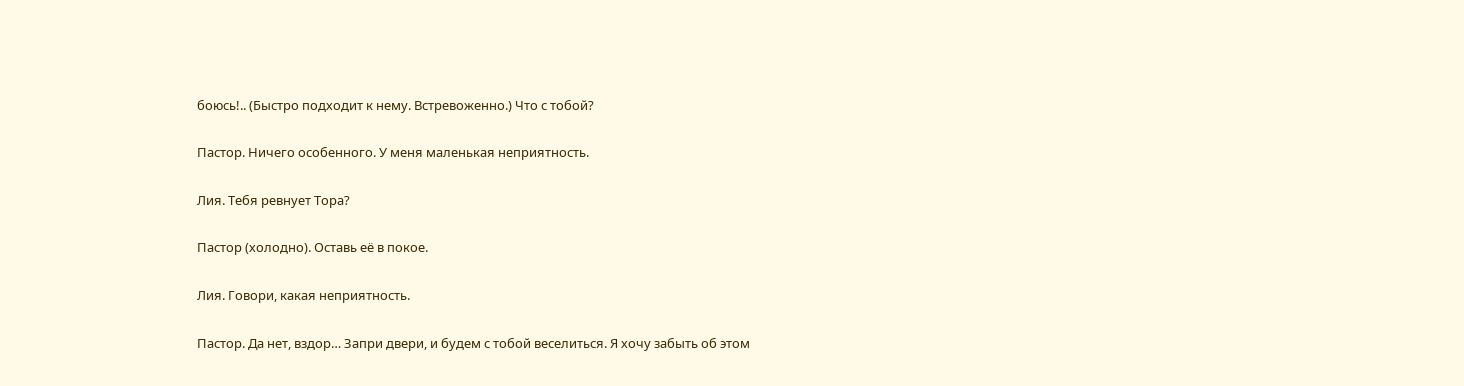боюсь!.. (Быстро подходит к нему. Встревоженно.) Что с тобой?

Пастор. Ничего особенного. У меня маленькая неприятность.

Лия. Тебя ревнует Тора?

Пастор (холодно). Оставь её в покое.

Лия. Говори, какая неприятность.

Пастор. Да нет, вздор… Запри двери, и будем с тобой веселиться. Я хочу забыть об этом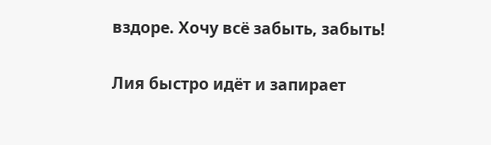вздоре. Хочу всё забыть, забыть!

Лия быстро идёт и запирает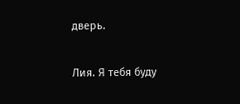дверь.

Лия. Я тебя буду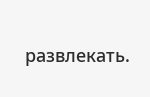развлекать.